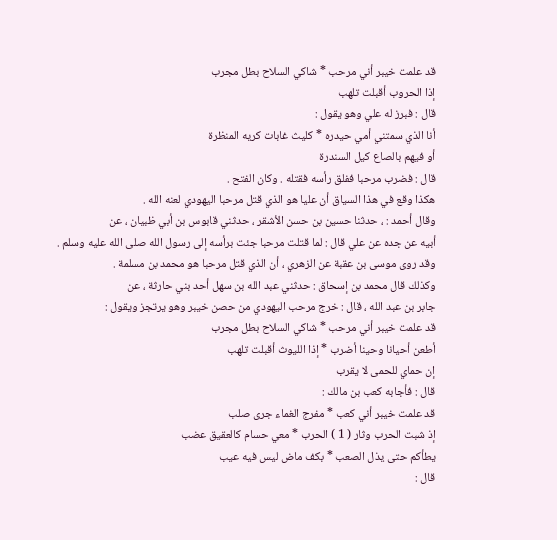قد علمت خيبر أني مرحب * شاكي السلاح بطل مجرب
إذا الحروب أقبلت تلهب
قال : فبرز له علي وهو يقول :
أنا الذي سمتني أمي حيدره * كليث غابات كريه المنظرة
أو فيهم بالصاع كيل السندرة
قال : فضرب مرحبا ففلق رأسه فقتله . وكان الفتح .
هكذا وقع في هذا السياق أن عليا هو الذي قتل مرحبا اليهودي لعنه الله .
وقال أحمد : ، حدثنا حسين بن حسن الأشقر ، حدثني قابوس بن أبي ظبيان ، عن
أبيه عن جده عن علي قال : لما قتلت مرحبا جئت برأسه إلى رسول الله صلى الله عليه وسلم .
وقد روى موسى بن عقبة عن الزهري ، أن الذي قتل مرحبا هو محمد بن مسلمة .
وكذلك قال محمد بن إسحاق : حدثني عبد الله بن سهل أحد بني حارثة ، عن
جابر بن عبد الله ، قال : خرج مرحب اليهودي من حصن خيبر وهو يرتجز ويقول :
قد علمت خيبر أني مرحب * شاكي السلاح بطل مجرب
أطعن أحيانا وحينا أضرب * إذا الليوث أقبلت تلهب
إن حماي للحمى لا يقرب
قال : فأجابه كعب بن مالك :
قد علمت خيبر أني كعب * مفرج الغماء جرى صلب
إذ شبت الحرب وثار ( 1 ) الحرب * معي حسام كالعقيق عضب
يطأكم حتى يذل الصعب * بكف ماض ليس فيه عيب
قال :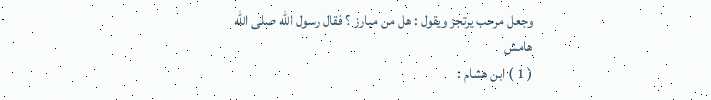وجعل مرحب يرتجز ويقول : هل من مبارز ؟ فقال رسول الله صلى الله
هامش
( 1 ) ابن هشام :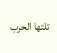تلتها الحرب